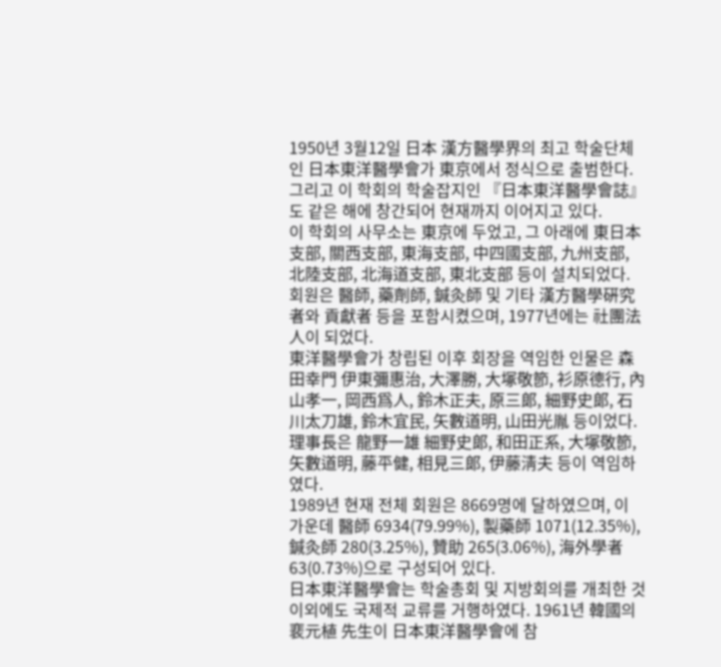1950년 3월12일 日本 漢方醫學界의 최고 학술단체인 日本東洋醫學會가 東京에서 정식으로 출범한다. 그리고 이 학회의 학술잡지인 『日本東洋醫學會誌』도 같은 해에 창간되어 현재까지 이어지고 있다.
이 학회의 사무소는 東京에 두었고, 그 아래에 東日本支部, 關西支部, 東海支部, 中四國支部, 九州支部, 北陸支部, 北海道支部, 東北支部 등이 설치되었다. 회원은 醫師, 藥劑師, 鍼灸師 및 기타 漢方醫學硏究者와 貢獻者 등을 포함시켰으며, 1977년에는 社團法人이 되었다.
東洋醫學會가 창립된 이후 회장을 역임한 인물은 森田幸門 伊東彌惠治, 大澤勝, 大塚敬節, 衫原德行, 內山孝一, 岡西爲人, 鈴木正夫, 原三郞, 細野史郞, 石川太刀雄, 鈴木宜民, 矢數道明, 山田光胤 등이었다. 理事長은 龍野一雄 細野史郞, 和田正系, 大塚敬節, 矢數道明, 藤平健, 相見三郞, 伊藤淸夫 등이 역임하였다.
1989년 현재 전체 회원은 8669명에 달하였으며, 이 가운데 醫師 6934(79.99%), 製藥師 1071(12.35%), 鍼灸師 280(3.25%), 贊助 265(3.06%), 海外學者 63(0.73%)으로 구성되어 있다.
日本東洋醫學會는 학술총회 및 지방회의를 개최한 것 이외에도 국제적 교류를 거행하였다. 1961년 韓國의 裵元植 先生이 日本東洋醫學會에 참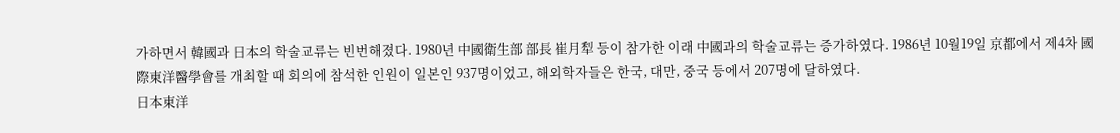가하면서 韓國과 日本의 학술교류는 빈번해졌다. 1980년 中國衛生部 部長 崔月犁 등이 참가한 이래 中國과의 학술교류는 증가하였다. 1986년 10월19일 京都에서 제4차 國際東洋醫學會를 개최할 때 회의에 참석한 인원이 일본인 937명이었고, 해외학자들은 한국, 대만, 중국 등에서 207명에 달하였다.
日本東洋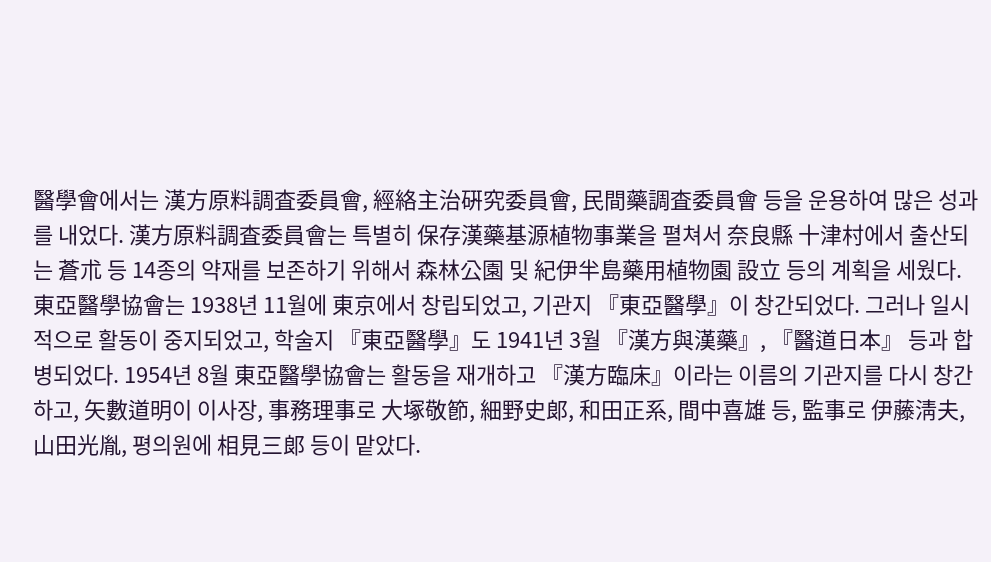醫學會에서는 漢方原料調査委員會, 經絡主治硏究委員會, 民間藥調査委員會 등을 운용하여 많은 성과를 내었다. 漢方原料調査委員會는 특별히 保存漢藥基源植物事業을 펼쳐서 奈良縣 十津村에서 출산되는 蒼朮 등 14종의 약재를 보존하기 위해서 森林公園 및 紀伊半島藥用植物園 設立 등의 계획을 세웠다.
東亞醫學協會는 1938년 11월에 東京에서 창립되었고, 기관지 『東亞醫學』이 창간되었다. 그러나 일시적으로 활동이 중지되었고, 학술지 『東亞醫學』도 1941년 3월 『漢方與漢藥』, 『醫道日本』 등과 합병되었다. 1954년 8월 東亞醫學協會는 활동을 재개하고 『漢方臨床』이라는 이름의 기관지를 다시 창간하고, 矢數道明이 이사장, 事務理事로 大塚敬節, 細野史郞, 和田正系, 間中喜雄 등, 監事로 伊藤淸夫, 山田光胤, 평의원에 相見三郞 등이 맡았다.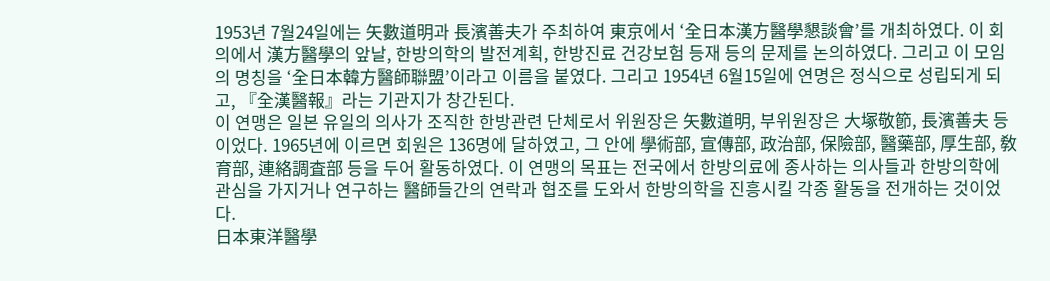1953년 7월24일에는 矢數道明과 長濱善夫가 주최하여 東京에서 ‘全日本漢方醫學懇談會’를 개최하였다. 이 회의에서 漢方醫學의 앞날, 한방의학의 발전계획, 한방진료 건강보험 등재 등의 문제를 논의하였다. 그리고 이 모임의 명칭을 ‘全日本韓方醫師聯盟’이라고 이름을 붙였다. 그리고 1954년 6월15일에 연명은 정식으로 성립되게 되고, 『全漢醫報』라는 기관지가 창간된다.
이 연맹은 일본 유일의 의사가 조직한 한방관련 단체로서 위원장은 矢數道明, 부위원장은 大塚敬節, 長濱善夫 등이었다. 1965년에 이르면 회원은 136명에 달하였고, 그 안에 學術部, 宣傳部, 政治部, 保險部, 醫藥部, 厚生部, 敎育部, 連絡調査部 등을 두어 활동하였다. 이 연맹의 목표는 전국에서 한방의료에 종사하는 의사들과 한방의학에 관심을 가지거나 연구하는 醫師들간의 연락과 협조를 도와서 한방의학을 진흥시킬 각종 활동을 전개하는 것이었다.
日本東洋醫學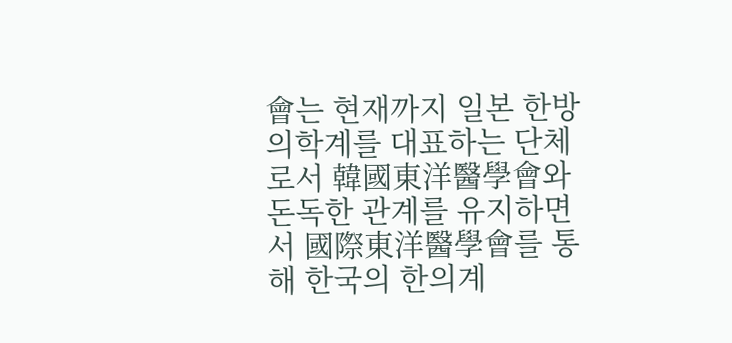會는 현재까지 일본 한방의학계를 대표하는 단체로서 韓國東洋醫學會와 돈독한 관계를 유지하면서 國際東洋醫學會를 통해 한국의 한의계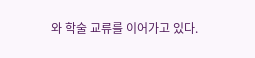와 학술 교류를 이어가고 있다.